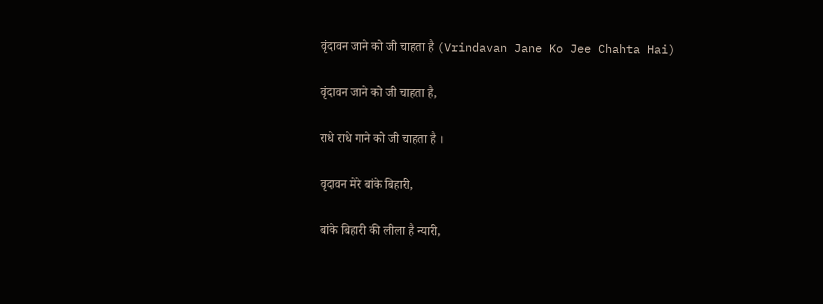वृंदावन जाने को जी चाहता है (Vrindavan Jane Ko Jee Chahta Hai)

वृंदावन जाने को जी चाहता है,

राधे राधे गाने को जी चाहता है ।

वृदावन मेरे बांके बिहारी,

बांके बिहारी की लीला है न्यारी,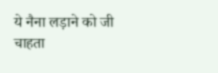ये नैना लड़ाने को जी चाहता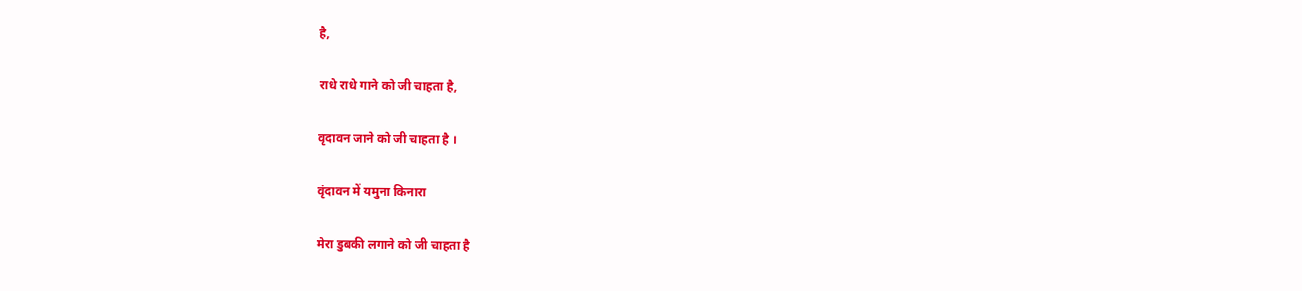है,

राधे राधे गाने को जी चाहता है,

वृदावन जाने को जी चाहता है ।

वृंदावन में यमुना किनारा

मेरा डुबकी लगाने को जी चाहता है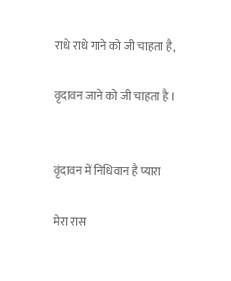राधे राधे गाने को जी चाहता है,

वृदावन जाने को जी चाहता है ।


वृंदावन में निधिवान है प्यारा

मेरा रास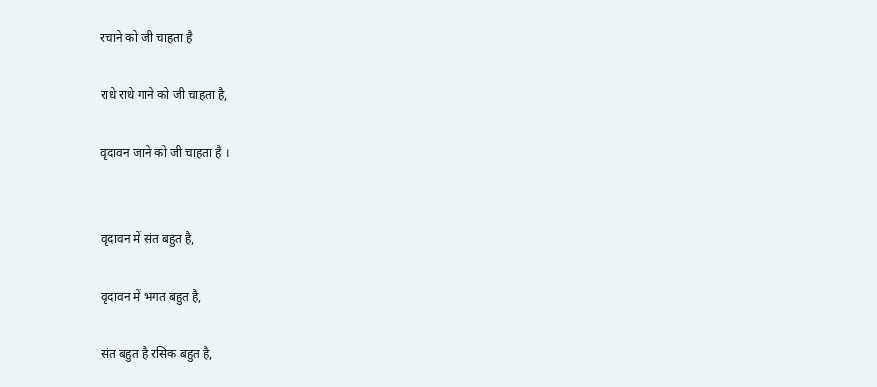रचाने को जी चाहता है

राधे राधे गाने को जी चाहता है,

वृदावन जाने को जी चाहता है ।


वृदावन में संत बहुत है,

वृदावन में भगत बहुत है,

संत बहुत है रसिक बहुत है,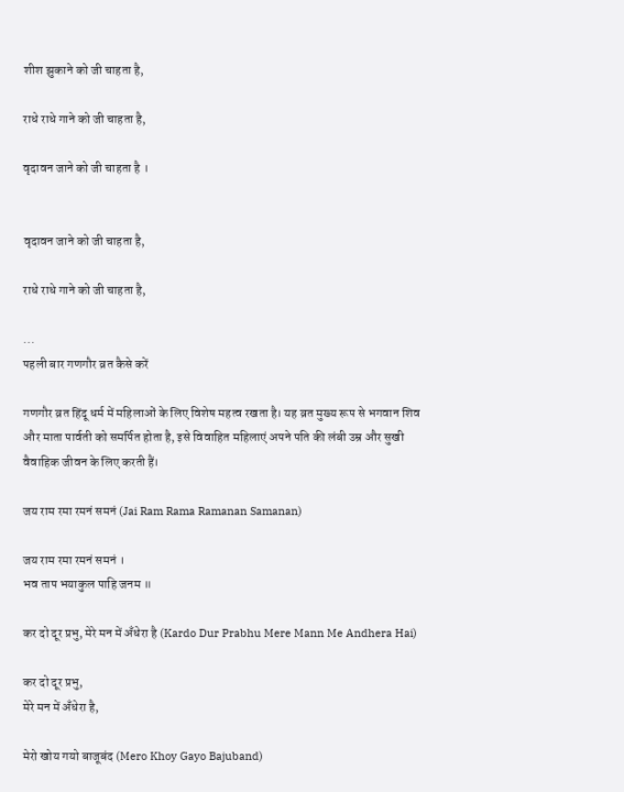शीश झुकाने को जी चाहता है,

राधे राधे गाने को जी चाहता है,

वृदावन जाने को जी चाहता है ।


वृदावन जाने को जी चाहता है,

राधे राधे गाने को जी चाहता है,

...
पहली बार गणगौर व्रत कैसे करें

गणगौर व्रत हिंदू धर्म में महिलाओं के लिए विशेष महत्व रखता है। यह व्रत मुख्य रूप से भगवान शिव और माता पार्वती को समर्पित होता है, इसे विवाहित महिलाएं अपने पति की लंबी उम्र और सुखी वैवाहिक जीवन के लिए करती हैं।

जय राम रमा रमनं समनं (Jai Ram Rama Ramanan Samanan)

जय राम रमा रमनं समनं ।
भव ताप भयाकुल पाहि जनम ॥

कर दो दूर प्रभु, मेरे मन में अँधेरा है (Kardo Dur Prabhu Mere Mann Me Andhera Hai)

कर दो दूर प्रभु,
मेरे मन में अँधेरा है,

मेरो खोय गयो बाजूबंद (Mero Khoy Gayo Bajuband)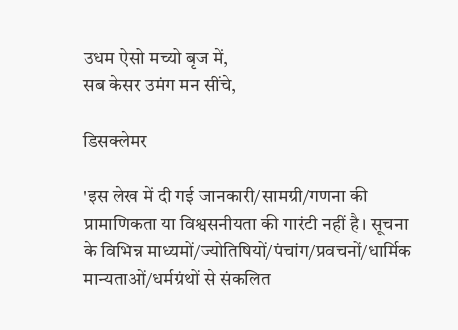उधम ऐसो मच्यो बृज में,
सब केसर उमंग मन सींचे,

डिसक्लेमर

'इस लेख में दी गई जानकारी/सामग्री/गणना की प्रामाणिकता या विश्वसनीयता की गारंटी नहीं है। सूचना के विभिन्न माध्यमों/ज्योतिषियों/पंचांग/प्रवचनों/धार्मिक मान्यताओं/धर्मग्रंथों से संकलित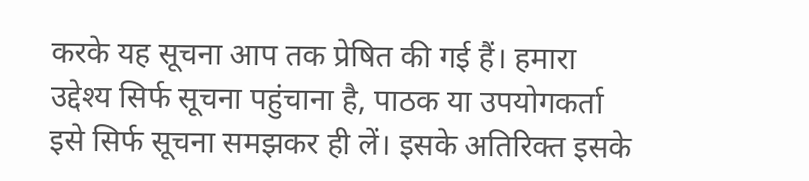करके यह सूचना आप तक प्रेषित की गई हैं। हमारा उद्देश्य सिर्फ सूचना पहुंचाना है, पाठक या उपयोगकर्ता इसे सिर्फ सूचना समझकर ही लें। इसके अतिरिक्त इसके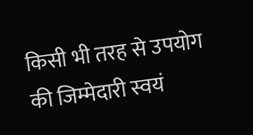किसी भी तरह से उपयोग की जिम्मेदारी स्वयं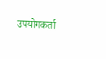उपयोगकर्ता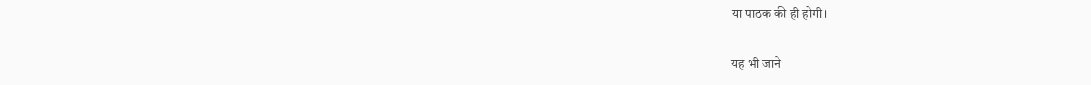या पाठक की ही होगी।

यह भी जाने